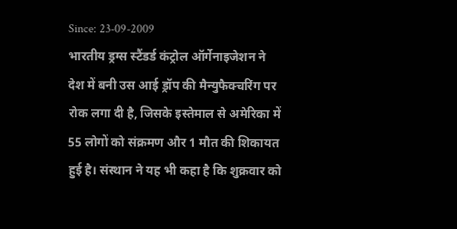Since: 23-09-2009
भारतीय ड्रग्स स्टैंडर्ड कंट्रोल ऑर्गेनाइजेशन ने देश में बनी उस आई ड्रॉप की मैन्युफैक्चरिंग पर रोक लगा दी है, जिसके इस्तेमाल से अमेरिका में 55 लोगों को संक्रमण और 1 मौत की शिकायत हुई है। संस्थान ने यह भी कहा है कि शुक्रवार को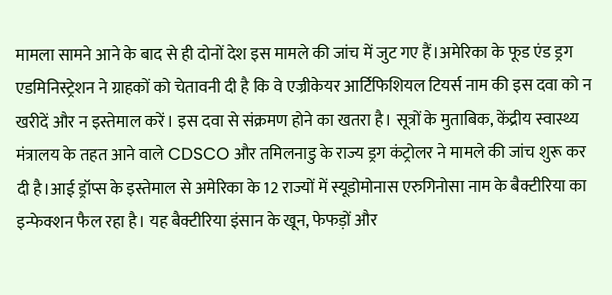मामला सामने आने के बाद से ही दोनों देश इस मामले की जांच में जुट गए हैं।अमेरिका के फूड एंड ड्रग एडमिनिस्ट्रेशन ने ग्राहकों को चेतावनी दी है कि वे एज्रीकेयर आर्टिफिशियल टियर्स नाम की इस दवा को न खरीदें और न इस्तेमाल करें। इस दवा से संक्रमण होने का खतरा है। सूत्रों के मुताबिक, केंद्रीय स्वास्थ्य मंत्रालय के तहत आने वाले CDSCO और तमिलनाडु के राज्य ड्रग कंट्रोलर ने मामले की जांच शुरू कर दी है।आई ड्रॉप्स के इस्तेमाल से अमेरिका के 12 राज्यों में स्यूडोमोनास एरुगिनोसा नाम के बैक्टीरिया का इन्फेक्शन फैल रहा है। यह बैक्टीरिया इंसान के खून, फेफड़ों और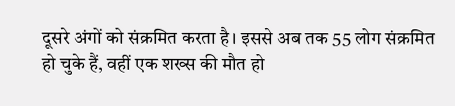दूसरे अंगों को संक्रमित करता है। इससे अब तक 55 लोग संक्रमित हो चुके हैं, वहीं एक शख्स की मौत हो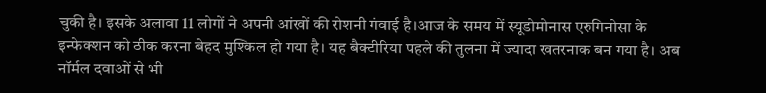चुकी है। इसके अलावा 11 लोगों ने अपनी आंखों की रोशनी गंवाई है।आज के समय में स्यूडोमोनास एरुगिनोसा के इन्फेक्शन को ठीक करना बेहद मुश्किल हो गया है। यह बैक्टीरिया पहले की तुलना में ज्यादा खतरनाक बन गया है। अब नॉर्मल दवाओं से भी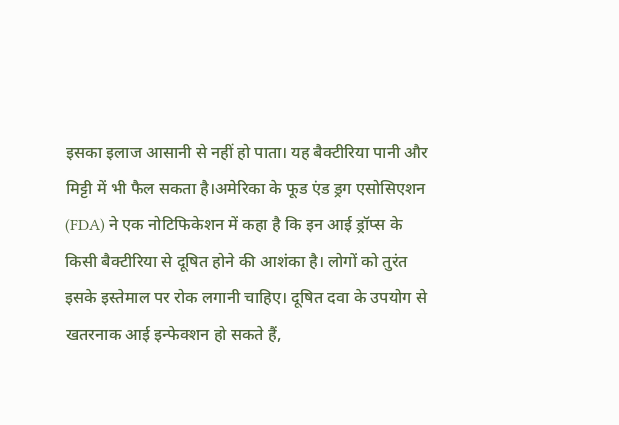इसका इलाज आसानी से नहीं हो पाता। यह बैक्टीरिया पानी और मिट्टी में भी फैल सकता है।अमेरिका के फूड एंड ड्रग एसोसिएशन (FDA) ने एक नोटिफिकेशन में कहा है कि इन आई ड्रॉप्स के किसी बैक्टीरिया से दूषित होने की आशंका है। लोगों को तुरंत इसके इस्तेमाल पर रोक लगानी चाहिए। दूषित दवा के उपयोग से खतरनाक आई इन्फेक्शन हो सकते हैं,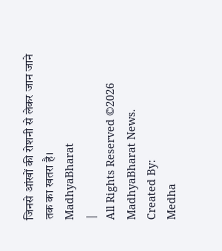जिनसे आंखों की रोशनी से लेकर जान जाने तक का खतरा है।
MadhyaBharat
|
All Rights Reserved ©2026 MadhyaBharat News.
Created By:
Medha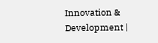Innovation & Development |